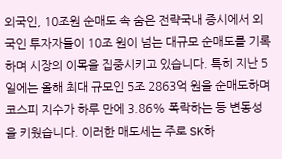외국인, 10조원 순매도 속 숨은 전략국내 증시에서 외국인 투자자들이 10조 원이 넘는 대규모 순매도를 기록하며 시장의 이목을 집중시키고 있습니다. 특히 지난 5일에는 올해 최대 규모인 5조 2863억 원을 순매도하며 코스피 지수가 하루 만에 3.86% 폭락하는 등 변동성을 키웠습니다. 이러한 매도세는 주로 SK하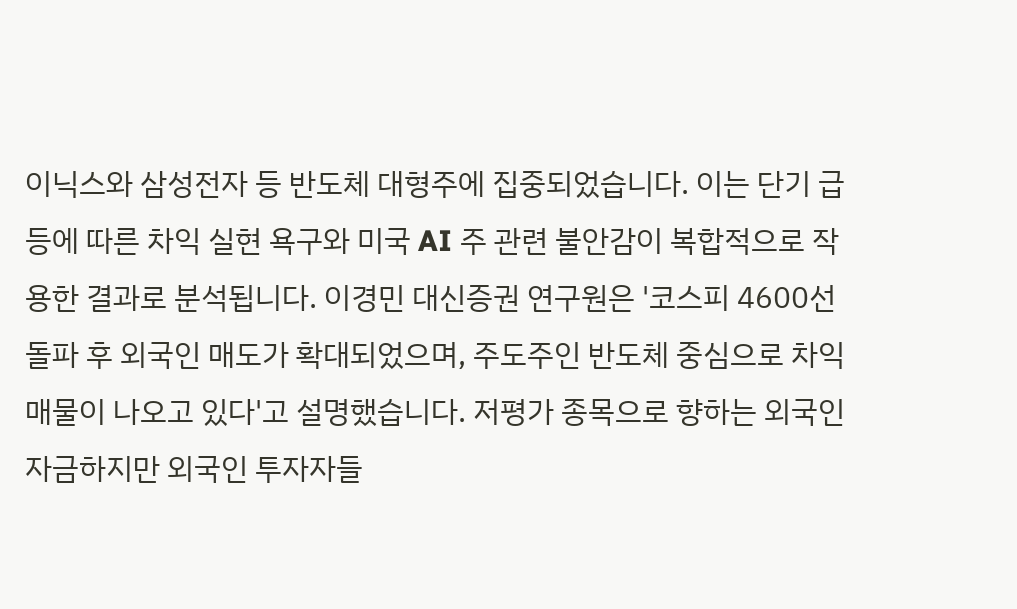이닉스와 삼성전자 등 반도체 대형주에 집중되었습니다. 이는 단기 급등에 따른 차익 실현 욕구와 미국 AI 주 관련 불안감이 복합적으로 작용한 결과로 분석됩니다. 이경민 대신증권 연구원은 '코스피 4600선 돌파 후 외국인 매도가 확대되었으며, 주도주인 반도체 중심으로 차익 매물이 나오고 있다'고 설명했습니다. 저평가 종목으로 향하는 외국인 자금하지만 외국인 투자자들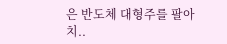은 반도체 대형주를 팔아치..